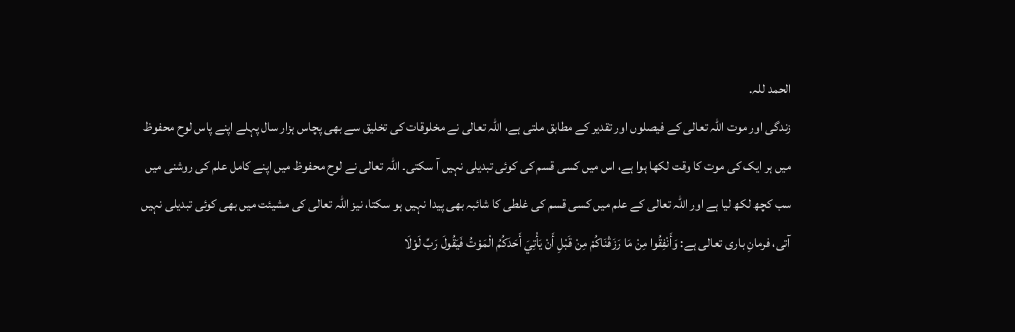الحمد للہ.
زندگی اور موت اللہ تعالی کے فیصلوں اور تقدیر کے مطابق ملتی ہے، اللہ تعالی نے مخلوقات کی تخلیق سے بھی پچاس ہزار سال پہلے اپنے پاس لوح محفوظ میں ہر ایک کی موت کا وقت لکھا ہوا ہے، اس میں کسی قسم کی کوئی تبدیلی نہیں آ سکتی۔ اللہ تعالی نے لوح محفوظ میں اپنے کامل علم کی روشنی میں سب کچھ لکھ لیا ہے اور اللہ تعالی کے علم میں کسی قسم کی غلطی کا شائبہ بھی پیدا نہیں ہو سکتا، نیز اللہ تعالی کی مشیئت میں بھی کوئی تبدیلی نہیں آتی، فرمانِ باری تعالی ہے: وَأَنْفِقُوا مِنْ مَا رَزَقْنَاكُمْ مِنْ قَبْلِ أَنْ يَأْتِيَ أَحَدَكُمُ الْمَوْتُ فَيَقُولَ رَبِّ لَوْلَا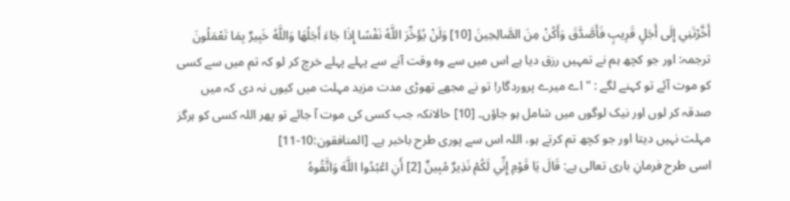أَخَّرْتَنِي إِلَى أَجَلٍ قَرِيبٍ فَأَصَّدَّقَ وَأَكُنْ مِنَ الصَّالِحِينَ [10] وَلَنْ يُؤَخِّرَ اللَّهُ نَفْسًا إِذَا جَاءَ أَجَلُهَا وَاللَّهُ خَبِيرٌ بِمَا تَعْمَلُونَ
ترجمہ: اور جو کچھ ہم نے تمہیں رزق دیا ہے اس میں سے وہ وقت آنے سے پہلے پہلے خرچ کر لو کہ تم میں سے کسی کو موت آئے تو کہنے لگے : "اے میرے پروردگار! تو نے مجھے تھوڑی مدت مزید مہلت میں کیوں نہ دی کہ میں صدقہ کر لوں اور نیک لوگوں میں شامل ہو جاؤں۔ [10] حالانکہ جب کسی کی موت آ جائے تو پھر اللہ کسی کو ہرگز مہلت نہیں دیتا اور جو کچھ تم کرتے ہو، اللہ اس سے پوری طرح باخبر ہے۔ [المنافقون:10-11]
اسی طرح فرمانِ باری تعالی ہے: قَالَ يَا قَوْمِ إِنِّي لَكُمْ نَذِيرٌ مُبِينٌ [2] أَنِ اعْبُدُوا اللَّهَ وَاتَّقُوهُ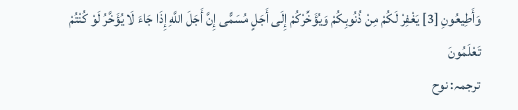وَأَطِيعُونِ [3] يَغْفِرْ لَكُمْ مِنْ ذُنُوبِكُمْ وَيُؤَخِّرْكُمْ إِلَى أَجَلٍ مُسَمًّى إِنَّ أَجَلَ اللَّهِ إِذَا جَاءَ لَا يُؤَخَّرُ لَوْ كُنْتُمْ تَعْلَمُونَ
ترجمہ: نوح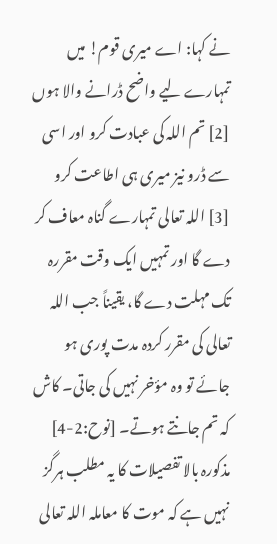نے کہا: اے میری قوم! میں تمہارے لیے واضح ڈرانے والا ہوں [2] تم اللہ کی عبادت کرو اور اسی سے ڈرو نیز میری ہی اطاعت کرو [3] اللہ تعالی تمہارے گناہ معاف کر دے گا اور تمہیں ایک وقت مقررہ تک مہلت دے گا، یقیناً جب اللہ تعالی کی مقرر کردہ مدت پوری ہو جائے تو وہ مؤخر نہیں کی جاتی۔ کاش کہ تم جانتے ہوتے۔ [نوح:2-4]
مذکورہ بالا تفصیلات کا یہ مطلب ہرگز نہیں ہے کہ موت کا معاملہ اللہ تعالی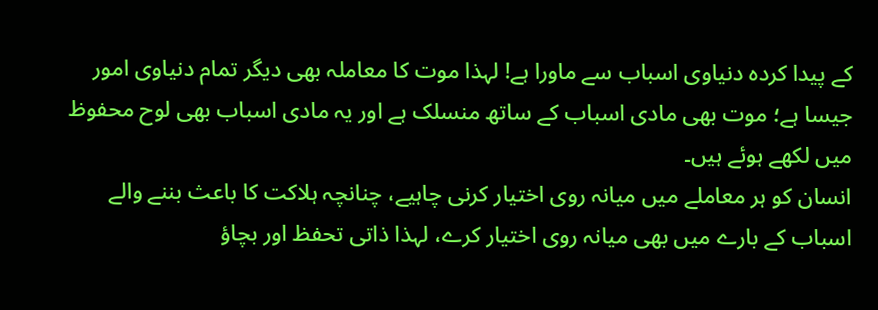کے پیدا کردہ دنیاوی اسباب سے ماورا ہے! لہذا موت کا معاملہ بھی دیگر تمام دنیاوی امور جیسا ہے؛ موت بھی مادی اسباب کے ساتھ منسلک ہے اور یہ مادی اسباب بھی لوح محفوظ میں لکھے ہوئے ہیں۔
انسان کو ہر معاملے میں میانہ روی اختیار کرنی چاہیے، چنانچہ ہلاکت کا باعث بننے والے اسباب کے بارے میں بھی میانہ روی اختیار کرے، لہذا ذاتی تحفظ اور بچاؤ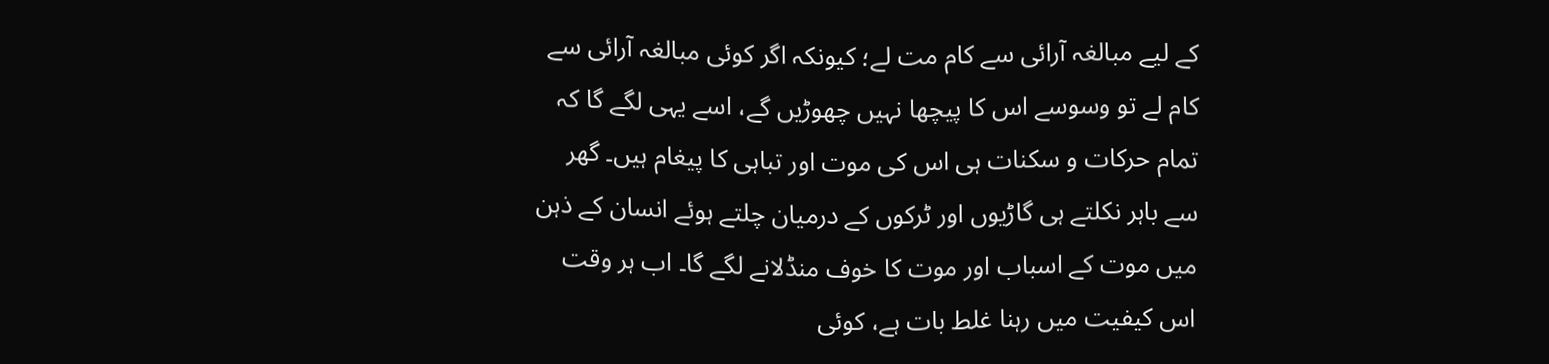کے لیے مبالغہ آرائی سے کام مت لے؛ کیونکہ اگر کوئی مبالغہ آرائی سے کام لے تو وسوسے اس کا پیچھا نہیں چھوڑیں گے، اسے یہی لگے گا کہ تمام حرکات و سکنات ہی اس کی موت اور تباہی کا پیغام ہیں۔ گھر سے باہر نکلتے ہی گاڑیوں اور ٹرکوں کے درمیان چلتے ہوئے انسان کے ذہن میں موت کے اسباب اور موت کا خوف منڈلانے لگے گا۔ اب ہر وقت اس کیفیت میں رہنا غلط بات ہے، کوئی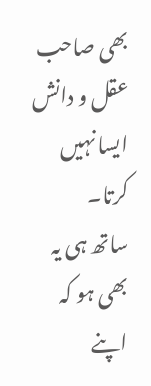بھی صاحب عقل و دانش ایسا نہیں کرتا۔
ساتھ ہی یہ بھی ہو کہ اپنے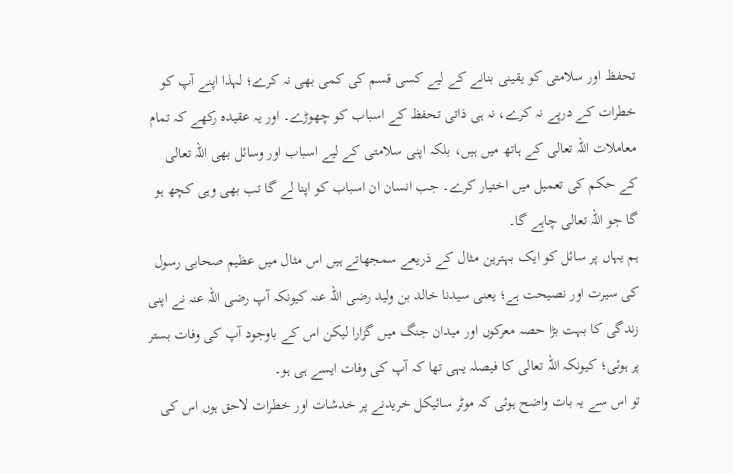تحفظ اور سلامتی کو یقینی بنانے کے لیے کسی قسم کی کمی بھی نہ کرے؛ لہذا اپنے آپ کو خطرات کے درپے نہ کرے، نہ ہی ذاتی تحفظ کے اسباب کو چھوڑے۔ اور یہ عقیدہ رکھے کہ تمام معاملات اللہ تعالی کے ہاتھ میں ہیں، بلکہ اپنی سلامتی کے لیے اسباب اور وسائل بھی اللہ تعالی کے حکم کی تعمیل میں اختیار کرے۔ جب انسان ان اسباب کو اپنا لے گا تب بھی وہی کچھ ہو گا جو اللہ تعالی چاہے گا۔
ہم یہاں پر سائل کو ایک بہترین مثال کے ذریعے سمجھاتے ہیں اس مثال میں عظیم صحابی رسول کی سیرت اور نصیحت ہے؛ یعنی سیدنا خالد بن ولید رضی اللہ عنہ کیونکہ آپ رضی اللہ عنہ نے اپنی زندگی کا بہت بڑا حصہ معرکوں اور میدان جنگ میں گزارا لیکن اس کے باوجود آپ کی وفات بستر پر ہوئی؛ کیونکہ اللہ تعالی کا فیصلہ یہی تھا کہ آپ کی وفات ایسے ہی ہو۔
تو اس سے یہ بات واضح ہوئی کہ موٹر سائیکل خریدنے پر خدشات اور خطرات لاحق ہوں اس کی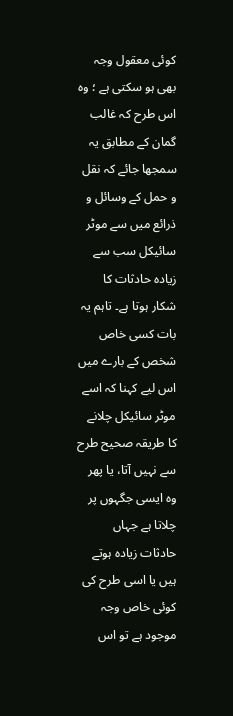کوئی معقول وجہ بھی ہو سکتی ہے ؛ وہ اس طرح کہ غالب گمان کے مطابق یہ سمجھا جائے کہ نقل و حمل کے وسائل و ذرائع میں سے موٹر سائیکل سب سے زیادہ حادثات کا شکار ہوتا ہے۔ تاہم یہ بات کسی خاص شخص کے بارے میں اس لیے کہنا کہ اسے موٹر سائیکل چلانے کا طریقہ صحیح طرح سے نہیں آتا، یا پھر وہ ایسی جگہوں پر چلاتا ہے جہاں حادثات زیادہ ہوتے ہیں یا اسی طرح کی کوئی خاص وجہ موجود ہے تو اس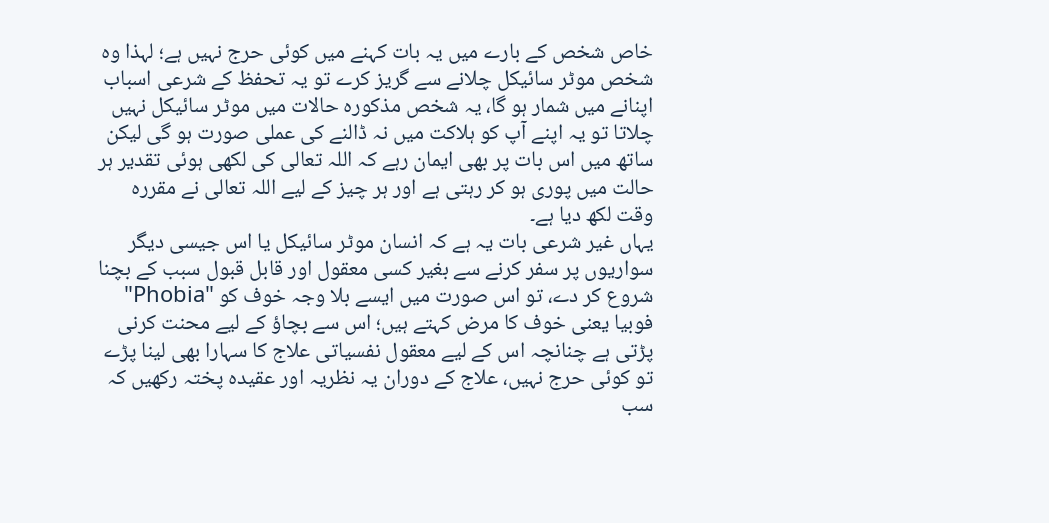خاص شخص کے بارے میں یہ بات کہنے میں کوئی حرج نہیں ہے؛ لہذا وہ شخص موٹر سائیکل چلانے سے گریز کرے تو یہ تحفظ کے شرعی اسباب اپنانے میں شمار ہو گا، یہ شخص مذکورہ حالات میں موٹر سائیکل نہیں چلاتا تو یہ اپنے آپ کو ہلاکت میں نہ ڈالنے کی عملی صورت ہو گی لیکن ساتھ میں اس بات پر بھی ایمان رہے کہ اللہ تعالی کی لکھی ہوئی تقدیر ہر حالت میں پوری ہو کر رہتی ہے اور ہر چیز کے لیے اللہ تعالی نے مقررہ وقت لکھ دیا ہے۔
یہاں غیر شرعی بات یہ ہے کہ انسان موٹر سائیکل یا اس جیسی دیگر سواریوں پر سفر کرنے سے بغیر کسی معقول اور قابل قبول سبب کے بچنا شروع کر دے، تو اس صورت میں ایسے بلا وجہ خوف کو "Phobia" فوبیا یعنی خوف کا مرض کہتے ہیں؛ اس سے بچاؤ کے لیے محنت کرنی پڑتی ہے چنانچہ اس کے لیے معقول نفسیاتی علاج کا سہارا بھی لینا پڑے تو کوئی حرج نہیں، علاج کے دوران یہ نظریہ اور عقیدہ پختہ رکھیں کہ سب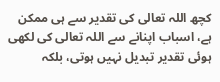کچھ اللہ تعالی کی تقدیر سے ہی ممکن ہے، اسباب اپنانے سے اللہ تعالی کی لکھی ہوئی تقدیر تبدیل نہیں ہوتی، بلکہ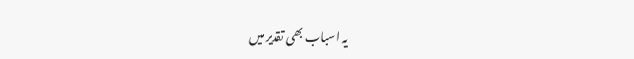یہ اسباب بھی تقدیر میں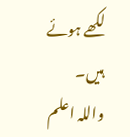لکھے ہوئے ہیں۔
واللہ اعلم